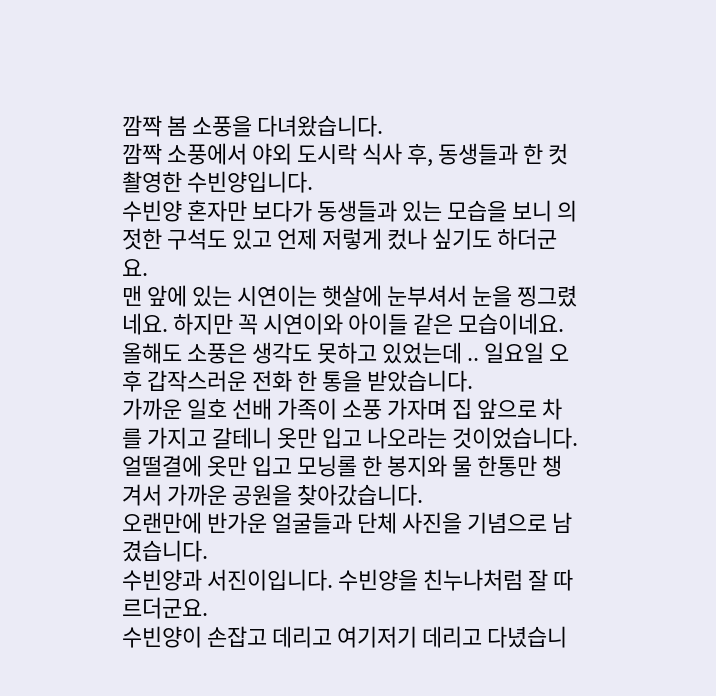깜짝 봄 소풍을 다녀왔습니다.
깜짝 소풍에서 야외 도시락 식사 후, 동생들과 한 컷 촬영한 수빈양입니다.
수빈양 혼자만 보다가 동생들과 있는 모습을 보니 의젓한 구석도 있고 언제 저렇게 컸나 싶기도 하더군요.
맨 앞에 있는 시연이는 햇살에 눈부셔서 눈을 찡그렸네요. 하지만 꼭 시연이와 아이들 같은 모습이네요.
올해도 소풍은 생각도 못하고 있었는데 .. 일요일 오후 갑작스러운 전화 한 통을 받았습니다.
가까운 일호 선배 가족이 소풍 가자며 집 앞으로 차를 가지고 갈테니 옷만 입고 나오라는 것이었습니다.
얼떨결에 옷만 입고 모닝롤 한 봉지와 물 한통만 챙겨서 가까운 공원을 찾아갔습니다.
오랜만에 반가운 얼굴들과 단체 사진을 기념으로 남겼습니다.
수빈양과 서진이입니다. 수빈양을 친누나처럼 잘 따르더군요.
수빈양이 손잡고 데리고 여기저기 데리고 다녔습니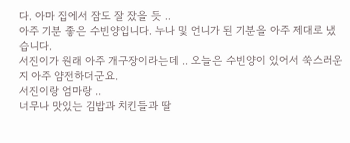다. 아마 집에서 잠도 잘 잤을 듯 ..
아주 기분 좋은 수빈양입니다. 누나 및 언니가 된 기분을 아주 제대로 냈습니다.
서진이가 원래 아주 개구장이라는데 .. 오늘은 수빈양이 있어서 쑥스러운지 아주 얌전하더군요.
서진이랑 엄마랑 ..
너무나 맛있는 김밥과 치킨들과 딸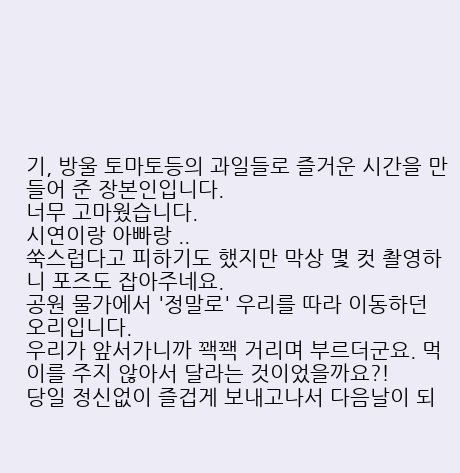기, 방울 토마토등의 과일들로 즐거운 시간을 만들어 준 장본인입니다.
너무 고마웠습니다.
시연이랑 아빠랑 ..
쑥스럽다고 피하기도 했지만 막상 몇 컷 촬영하니 포즈도 잡아주네요.
공원 물가에서 '정말로' 우리를 따라 이동하던 오리입니다.
우리가 앞서가니까 꽥꽥 거리며 부르더군요. 먹이를 주지 않아서 달라는 것이었을까요?!
당일 정신없이 즐겁게 보내고나서 다음날이 되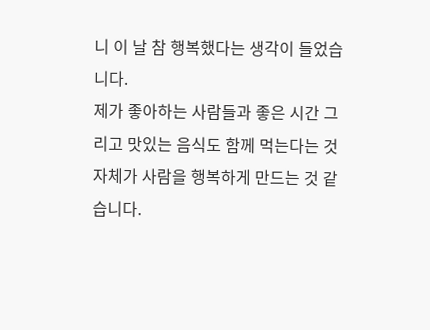니 이 날 참 행복했다는 생각이 들었습니다.
제가 좋아하는 사람들과 좋은 시간 그리고 맛있는 음식도 함께 먹는다는 것 자체가 사람을 행복하게 만드는 것 같습니다.